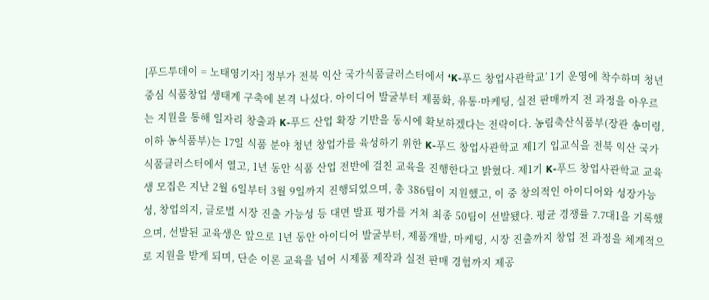[푸드투데이 = 노태영기자] 정부가 전북 익산 국가식품클러스터에서 ‘K-푸드 창업사관학교’ 1기 운영에 착수하며 청년 중심 식품창업 생태계 구축에 본격 나섰다. 아이디어 발굴부터 제품화, 유통·마케팅, 실전 판매까지 전 과정을 아우르는 지원을 통해 일자리 창출과 K-푸드 산업 확장 기반을 동시에 확보하겠다는 전략이다. 농림축산식품부(장관 송미령, 이하 농식품부)는 17일 식품 분야 청년 창업가를 육성하기 위한 K-푸드 창업사관학교 제1기 입교식을 전북 익산 국가식품클러스터에서 열고, 1년 동안 식품 산업 전반에 걸친 교육을 진행한다고 밝혔다. 제1기 K-푸드 창업사관학교 교육생 모집은 지난 2월 6일부터 3월 9일까지 진행되었으며, 총 386팀이 지원했고, 이 중 창의적인 아이디어와 성장가능성, 창업의지, 글로벌 시장 진출 가능성 등 대면 발표 평가를 거쳐 최종 50팀이 선발됐다. 평균 경쟁률 7.7대1을 기록했으며, 선발된 교육생은 앞으로 1년 동안 아이디어 발굴부터, 제품개발, 마케팅, 시장 진출까지 창업 전 과정을 체계적으로 지원을 받게 되며, 단순 이론 교육을 넘어 시제품 제작과 실전 판매 경험까지 제공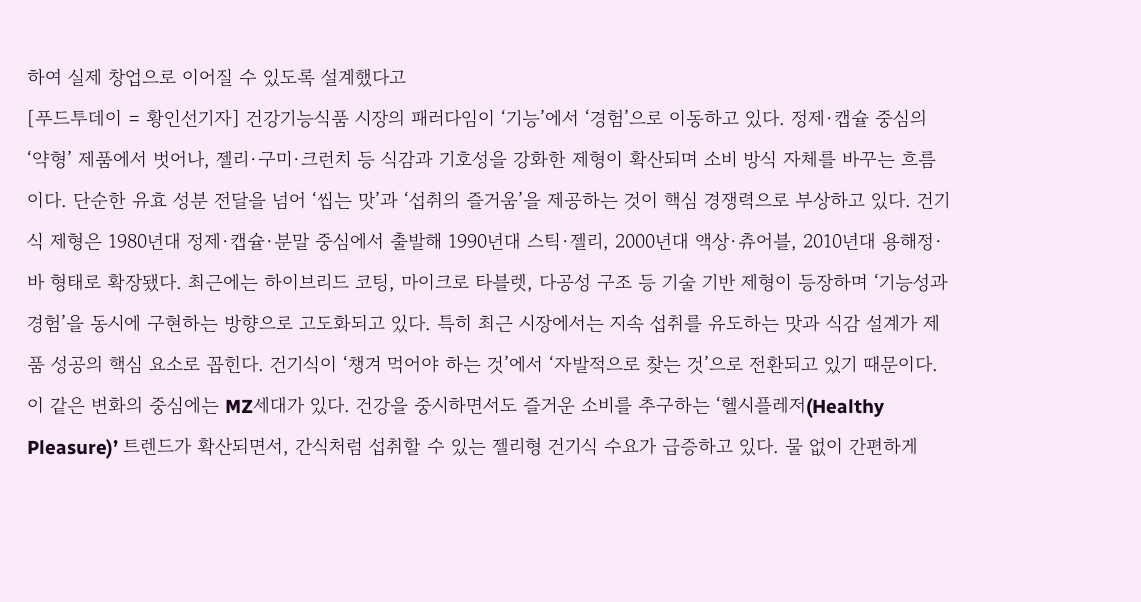하여 실제 창업으로 이어질 수 있도록 설계했다고
[푸드투데이 = 황인선기자] 건강기능식품 시장의 패러다임이 ‘기능’에서 ‘경험’으로 이동하고 있다. 정제·캡슐 중심의 ‘약형’ 제품에서 벗어나, 젤리·구미·크런치 등 식감과 기호성을 강화한 제형이 확산되며 소비 방식 자체를 바꾸는 흐름이다. 단순한 유효 성분 전달을 넘어 ‘씹는 맛’과 ‘섭취의 즐거움’을 제공하는 것이 핵심 경쟁력으로 부상하고 있다. 건기식 제형은 1980년대 정제·캡슐·분말 중심에서 출발해 1990년대 스틱·젤리, 2000년대 액상·츄어블, 2010년대 용해정·바 형태로 확장됐다. 최근에는 하이브리드 코팅, 마이크로 타블렛, 다공성 구조 등 기술 기반 제형이 등장하며 ‘기능성과 경험’을 동시에 구현하는 방향으로 고도화되고 있다. 특히 최근 시장에서는 지속 섭취를 유도하는 맛과 식감 설계가 제품 성공의 핵심 요소로 꼽힌다. 건기식이 ‘챙겨 먹어야 하는 것’에서 ‘자발적으로 찾는 것’으로 전환되고 있기 때문이다. 이 같은 변화의 중심에는 MZ세대가 있다. 건강을 중시하면서도 즐거운 소비를 추구하는 ‘헬시플레저(Healthy Pleasure)’ 트렌드가 확산되면서, 간식처럼 섭취할 수 있는 젤리형 건기식 수요가 급증하고 있다. 물 없이 간편하게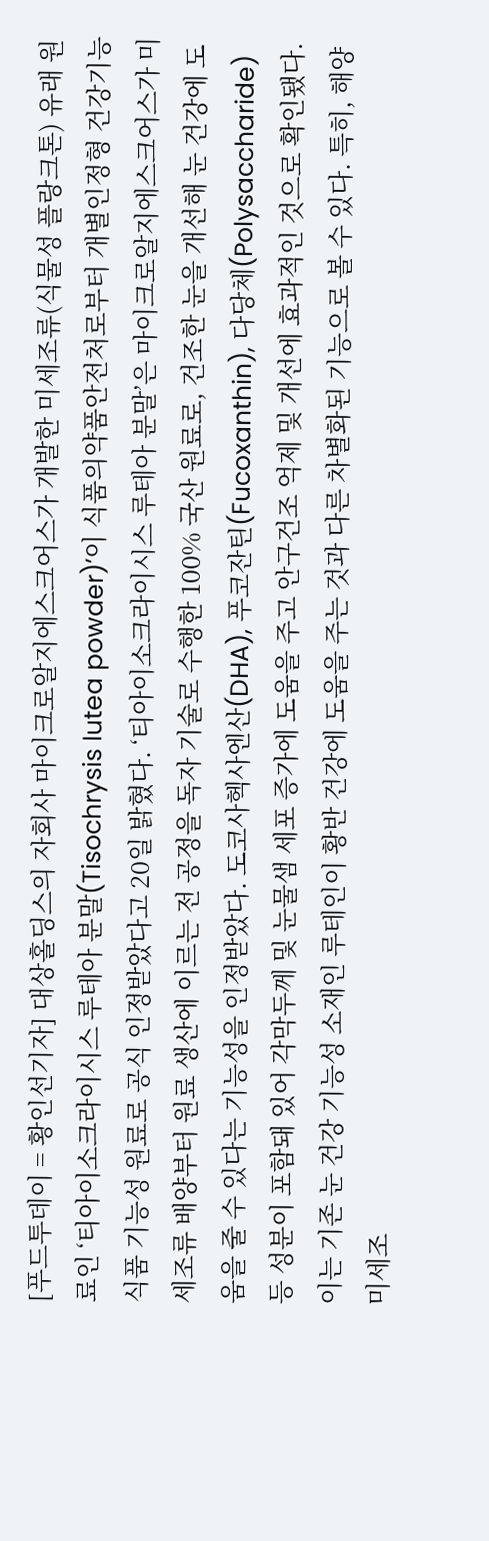[푸드투데이 = 황인선기자] 대상홀딩스의 자회사 마이크로알지에스크어스가 개발한 미세조류(식물성 플랑크톤) 유래 원료인 ‘티아이소크라이시스 루테아 분말(Tisochrysis lutea powder)’이 식품의약품안전처로부터 개별인정형 건강기능식품 기능성 원료로 공식 인정받았다고 20일 밝혔다. ‘티아이소크라이시스 루테아 분말’은 마이크로알지에스크어스가 미세조류 배양부터 원료 생산에 이르는 전 공정을 독자 기술로 수행한 100% 국산 원료로, 건조한 눈을 개선해 눈 건강에 도움을 줄 수 있다는 기능성을 인정받았다. 도코사헥사엔산(DHA), 푸코잔틴(Fucoxanthin), 다당체(Polysaccharide) 등 성분이 포함돼 있어 각막두께 및 눈물샘 세포 증가에 도움을 주고 안구건조 억제 및 개선에 효과적인 것으로 확인됐다. 이는 기존 눈 건강 기능성 소재인 루테인이 황반 건강에 도움을 주는 것과 다른 차별화된 기능으로 볼 수 있다. 특히, 해양 미세조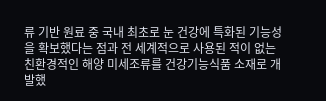류 기반 원료 중 국내 최초로 눈 건강에 특화된 기능성을 확보했다는 점과 전 세계적으로 사용된 적이 없는 친환경적인 해양 미세조류를 건강기능식품 소재로 개발했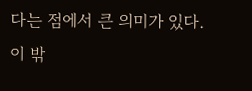다는 점에서 큰 의미가 있다. 이 밖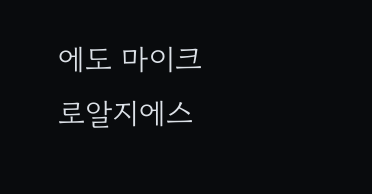에도 마이크로알지에스